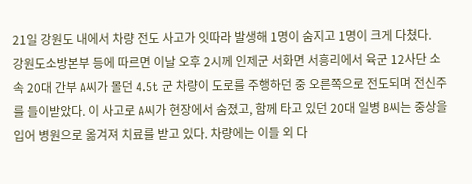21일 강원도 내에서 차량 전도 사고가 잇따라 발생해 1명이 숨지고 1명이 크게 다쳤다.
강원도소방본부 등에 따르면 이날 오후 2시께 인제군 서화면 서흥리에서 육군 12사단 소속 20대 간부 A씨가 몰던 4.5t 군 차량이 도로를 주행하던 중 오른쪽으로 전도되며 전신주를 들이받았다. 이 사고로 A씨가 현장에서 숨졌고, 함께 타고 있던 20대 일병 B씨는 중상을 입어 병원으로 옮겨져 치료를 받고 있다. 차량에는 이들 외 다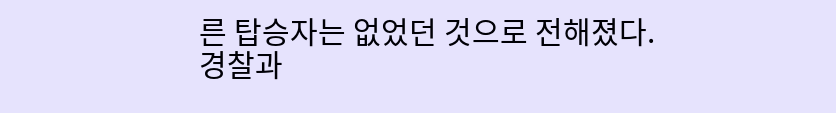른 탑승자는 없었던 것으로 전해졌다.
경찰과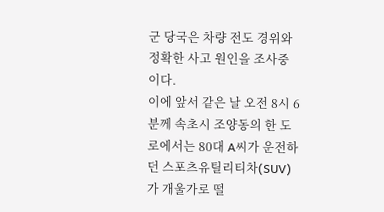군 당국은 차량 전도 경위와 정확한 사고 원인을 조사중이다.
이에 앞서 같은 날 오전 8시 6분께 속초시 조양동의 한 도로에서는 80대 A씨가 운전하던 스포츠유틸리티차(SUV)가 개울가로 떨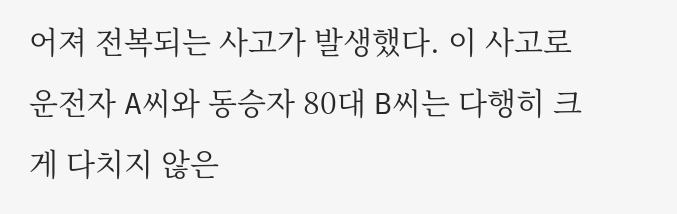어져 전복되는 사고가 발생했다. 이 사고로 운전자 A씨와 동승자 80대 B씨는 다행히 크게 다치지 않은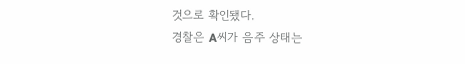것으로 확인됐다.
경찰은 A씨가 음주 상태는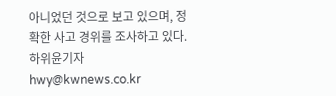아니었던 것으로 보고 있으며, 정확한 사고 경위를 조사하고 있다.
하위윤기자 hwy@kwnews.co.kr